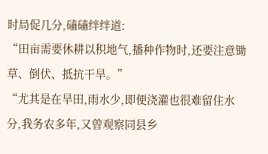时局促几分,磕磕绊绊道:
“田亩需要休耕以积地气,播种作物时,还要注意锄草、倒伏、抵抗干旱。”
“尤其是在旱田,雨水少,即便浇灌也很难留住水分,我务农多年,又曾观察同县乡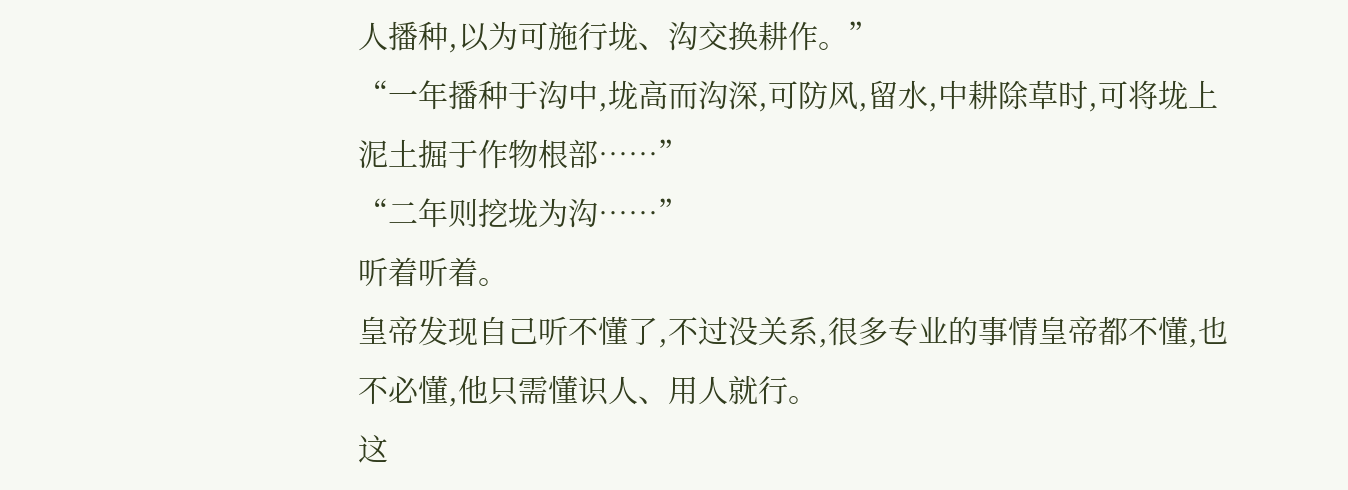人播种,以为可施行垅、沟交换耕作。”
“一年播种于沟中,垅高而沟深,可防风,留水,中耕除草时,可将垅上泥土掘于作物根部……”
“二年则挖垅为沟……”
听着听着。
皇帝发现自己听不懂了,不过没关系,很多专业的事情皇帝都不懂,也不必懂,他只需懂识人、用人就行。
这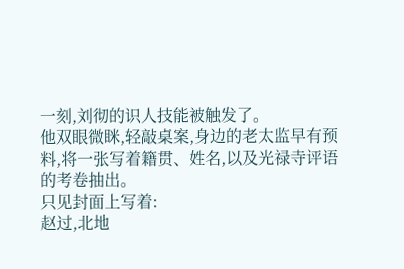一刻,刘彻的识人技能被触发了。
他双眼微眯,轻敲桌案,身边的老太监早有预料,将一张写着籍贯、姓名,以及光禄寺评语的考卷抽出。
只见封面上写着:
赵过,北地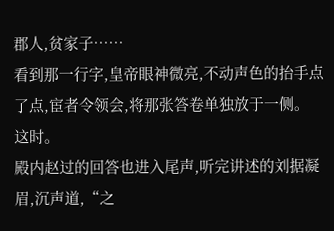郡人,贫家子……
看到那一行字,皇帝眼神微亮,不动声色的抬手点了点,宦者令领会,将那张答卷单独放于一侧。
这时。
殿内赵过的回答也进入尾声,听完讲述的刘据凝眉,沉声道,“之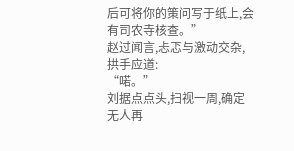后可将你的策问写于纸上,会有司农寺核查。”
赵过闻言,忐忑与激动交杂,拱手应道:
“喏。”
刘据点点头,扫视一周,确定无人再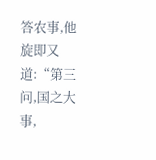答农事,他旋即又道:“第三问,国之大事,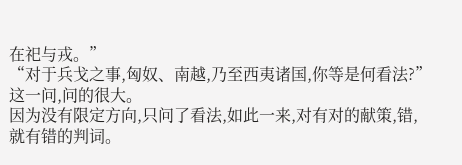在祀与戎。”
“对于兵戈之事,匈奴、南越,乃至西夷诸国,你等是何看法?”
这一问,问的很大。
因为没有限定方向,只问了看法,如此一来,对有对的献策,错,就有错的判词。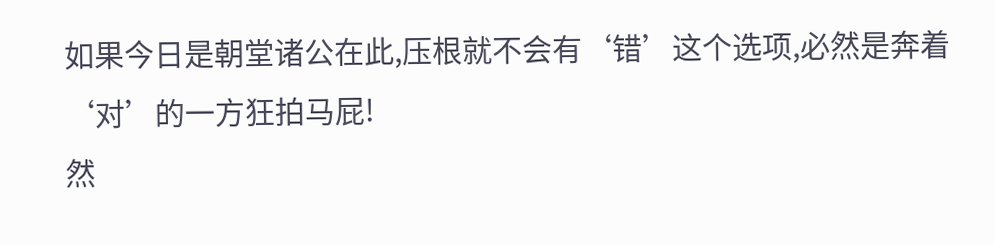如果今日是朝堂诸公在此,压根就不会有‘错’这个选项,必然是奔着‘对’的一方狂拍马屁!
然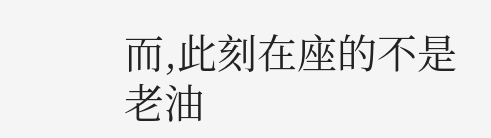而,此刻在座的不是老油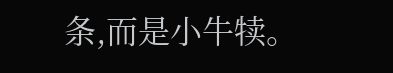条,而是小牛犊。